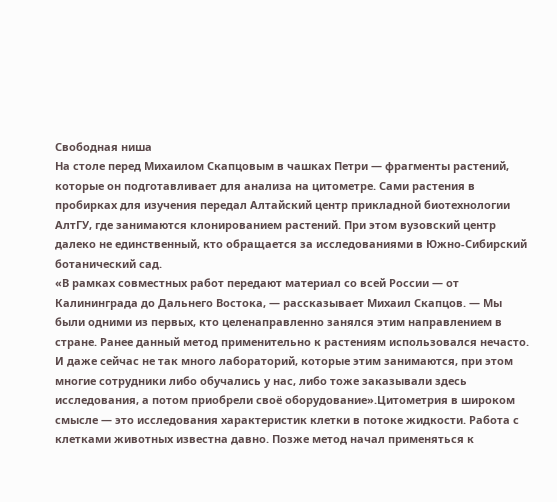Свободная ниша
На столе перед Михаилом Скапцовым в чашках Петри — фрагменты растений, которые он подготавливает для анализа на цитометре. Сами растения в пробирках для изучения передал Алтайский центр прикладной биотехнологии АлтГУ, где занимаются клонированием растений. При этом вузовский центр далеко не единственный, кто обращается за исследованиями в Южно-Сибирский ботанический сад.
«В рамках совместных работ передают материал со всей России — от Калининграда до Дальнего Востока, — рассказывает Михаил Скапцов. — Мы были одними из первых, кто целенаправленно занялся этим направлением в стране. Ранее данный метод применительно к растениям использовался нечасто. И даже сейчас не так много лабораторий, которые этим занимаются, при этом многие сотрудники либо обучались у нас, либо тоже заказывали здесь исследования, а потом приобрели своё оборудование».Цитометрия в широком смысле — это исследования характеристик клетки в потоке жидкости. Работа с клетками животных известна давно. Позже метод начал применяться к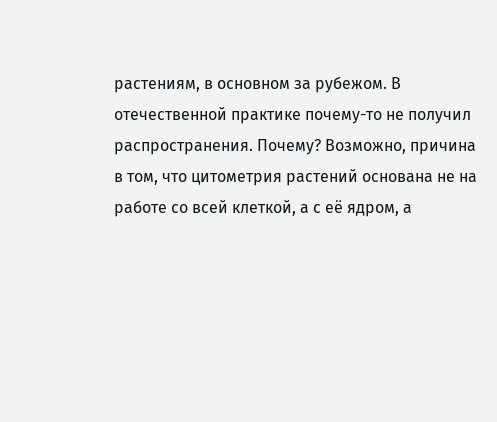растениям, в основном за рубежом. В отечественной практике почему-то не получил распространения. Почему? Возможно, причина в том, что цитометрия растений основана не на работе со всей клеткой, а с её ядром, а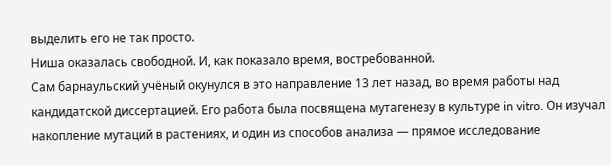выделить его не так просто.
Ниша оказалась свободной. И, как показало время, востребованной.
Сам барнаульский учёный окунулся в это направление 13 лет назад, во время работы над кандидатской диссертацией. Его работа была посвящена мутагенезу в культуре in vitro. Он изучал накопление мутаций в растениях, и один из способов анализа — прямое исследование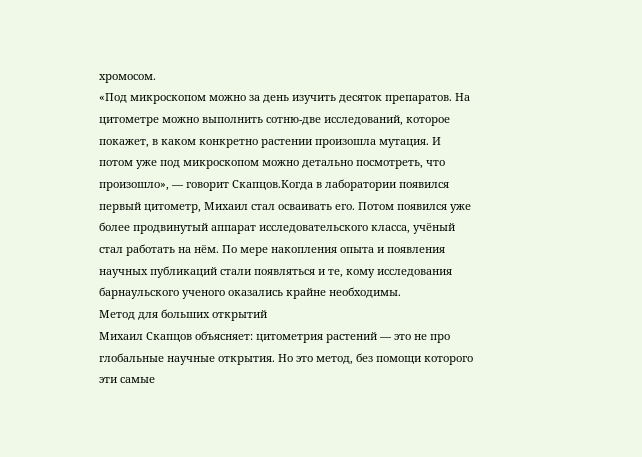хромосом.
«Под микроскопом можно за день изучить десяток препаратов. На цитометре можно выполнить сотню-две исследований, которое покажет, в каком конкретно растении произошла мутация. И потом уже под микроскопом можно детально посмотреть, что произошло», — говорит Скапцов.Когда в лаборатории появился первый цитометр, Михаил стал осваивать его. Потом появился уже более продвинутый аппарат исследовательского класса, учёный стал работать на нём. По мере накопления опыта и появления научных публикаций стали появляться и те, кому исследования барнаульского ученого оказались крайне необходимы.
Метод для больших открытий
Михаил Скапцов объясняет: цитометрия растений — это не про глобальные научные открытия. Но это метод, без помощи которого эти самые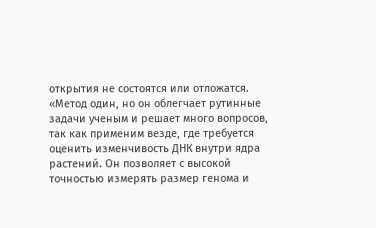открытия не состоятся или отложатся.
«Метод один, но он облегчает рутинные задачи ученым и решает много вопросов, так как применим везде, где требуется оценить изменчивость ДНК внутри ядра растений. Он позволяет с высокой точностью измерять размер генома и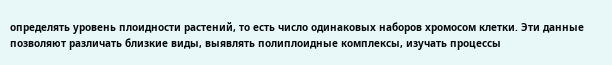определять уровень плоидности растений, то есть число одинаковых наборов хромосом клетки. Эти данные позволяют различать близкие виды, выявлять полиплоидные комплексы, изучать процессы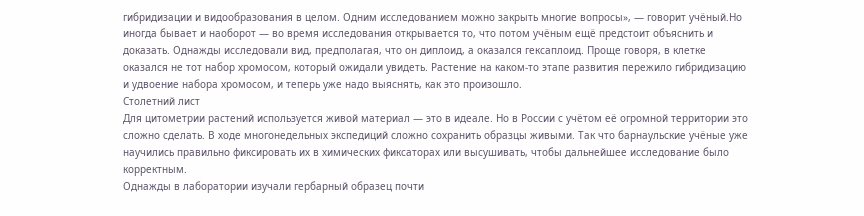гибридизации и видообразования в целом. Одним исследованием можно закрыть многие вопросы», — говорит учёный.Но иногда бывает и наоборот — во время исследования открывается то, что потом учёным ещё предстоит объяснить и доказать. Однажды исследовали вид, предполагая, что он диплоид, а оказался гексаплоид. Проще говоря, в клетке оказался не тот набор хромосом, который ожидали увидеть. Растение на каком-то этапе развития пережило гибридизацию и удвоение набора хромосом, и теперь уже надо выяснять, как это произошло.
Столетний лист
Для цитометрии растений используется живой материал — это в идеале. Но в России с учётом её огромной территории это сложно сделать. В ходе многонедельных экспедиций сложно сохранить образцы живыми. Так что барнаульские учёные уже научились правильно фиксировать их в химических фиксаторах или высушивать, чтобы дальнейшее исследование было корректным.
Однажды в лаборатории изучали гербарный образец почти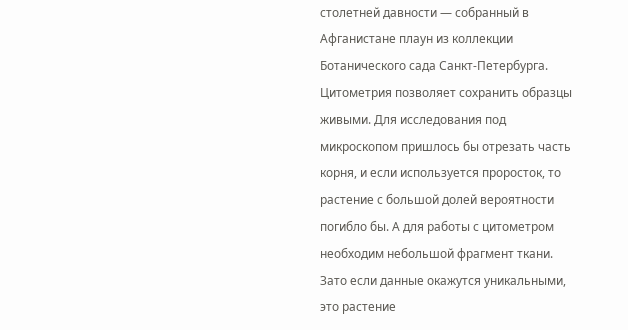столетней давности — собранный в Афганистане плаун из коллекции Ботанического сада Санкт-Петербурга.
Цитометрия позволяет сохранить образцы живыми. Для исследования под микроскопом пришлось бы отрезать часть корня, и если используется проросток, то растение с большой долей вероятности погибло бы. А для работы с цитометром необходим небольшой фрагмент ткани. Зато если данные окажутся уникальными, это растение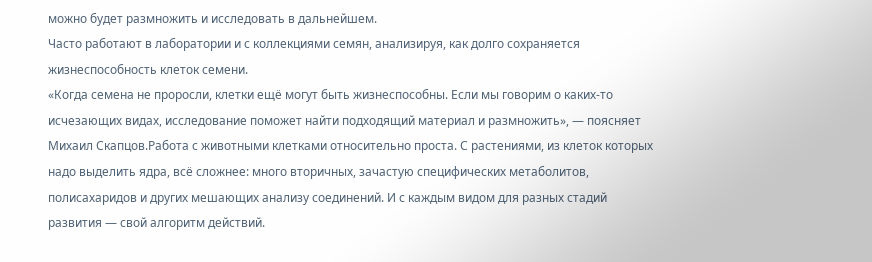можно будет размножить и исследовать в дальнейшем.
Часто работают в лаборатории и с коллекциями семян, анализируя, как долго сохраняется жизнеспособность клеток семени.
«Когда семена не проросли, клетки ещё могут быть жизнеспособны. Если мы говорим о каких-то исчезающих видах, исследование поможет найти подходящий материал и размножить», — поясняет Михаил Скапцов.Работа с животными клетками относительно проста. С растениями, из клеток которых надо выделить ядра, всё сложнее: много вторичных, зачастую специфических метаболитов, полисахаридов и других мешающих анализу соединений. И с каждым видом для разных стадий развития — свой алгоритм действий.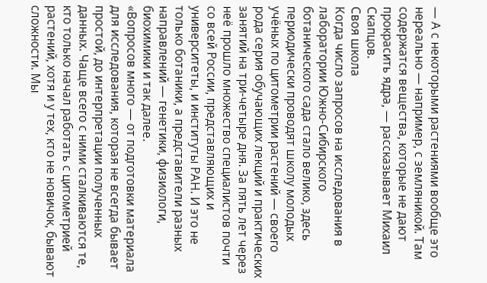— А с некоторыми растениями вообще это нереально — например, с земляникой. Там содержатся вещества, которые не дают прокрасить ядра, — рассказывает Михаил Скапцов.
Своя школа
Когда число запросов на исследования в лаборатории Южно-Сибирского ботанического сада стало велико, здесь периодически проводят школу молодых учёных по цитометрии растений — своего рода серия обучающих лекций и практических занятий на три-четыре дня. За пять лет через неё прошло множество специалистов почти со всей России, представляющих и университеты, и институты РАН. И это не только ботаники, а представители разных направлений — генетики, физиологи, биохимики и так далее.
«Вопросов много — от подготовки материала для исследования, которая не всегда бывает простой, до интерпретации полученных данных. Чаще всего с ними сталкиваются те, кто только начал работать с цитометрией растений, хотя и у тех, кто не новичок, бывают сложности. Мы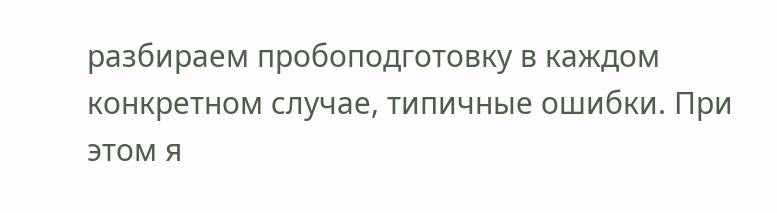разбираем пробоподготовку в каждом конкретном случае, типичные ошибки. При этом я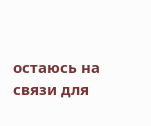остаюсь на связи для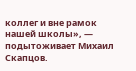коллег и вне рамок нашей школы», — подытоживает Михаил Скапцов.